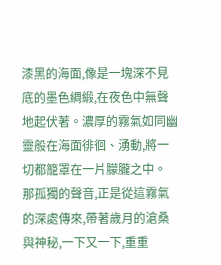漆黑的海面,像是一塊深不見底的墨色綢緞,在夜色中無聲地起伏著。濃厚的霧氣如同幽靈般在海面徘徊、湧動,將一切都籠罩在一片朦朧之中。
那孤獨的聲音,正是從這霧氣的深處傳來,帶著歲月的滄桑與神秘,一下又一下,重重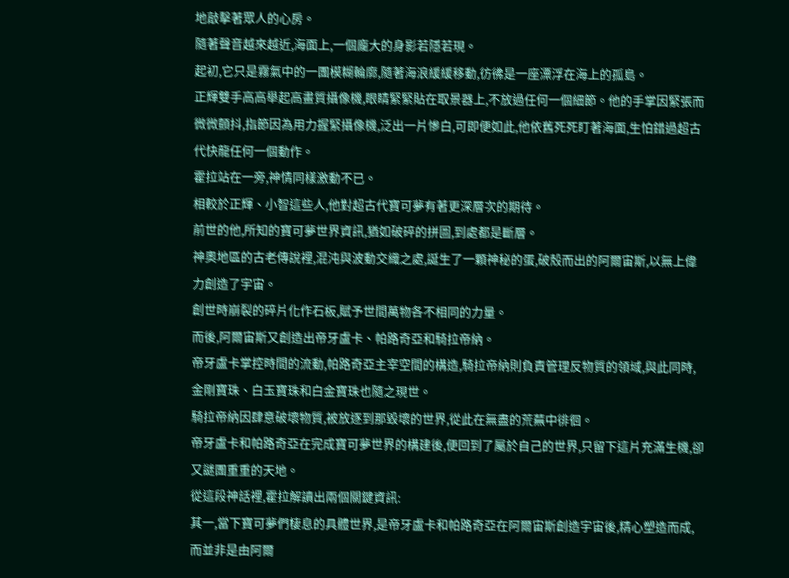地敲擊著眾人的心房。
隨著聲音越來越近,海面上,一個龐大的身影若隱若現。
起初,它只是霧氣中的一團模糊輪廓,隨著海浪緩緩移動,彷彿是一座漂浮在海上的孤島。
正輝雙手高高舉起高畫質攝像機,眼睛緊緊貼在取景器上,不放過任何一個細節。他的手掌因緊張而微微顫抖,指節因為用力握緊攝像機,泛出一片慘白,可即便如此,他依舊死死盯著海面,生怕錯過超古代快龍任何一個動作。
霍拉站在一旁,神情同樣激動不已。
相較於正輝、小智這些人,他對超古代寶可夢有著更深層次的期待。
前世的他,所知的寶可夢世界資訊,猶如破碎的拼圖,到處都是斷層。
神奧地區的古老傳說裡,混沌與波動交織之處,誕生了一顆神秘的蛋,破殼而出的阿爾宙斯,以無上偉力創造了宇宙。
創世時崩裂的碎片化作石板,賦予世間萬物各不相同的力量。
而後,阿爾宙斯又創造出帝牙盧卡、帕路奇亞和騎拉帝納。
帝牙盧卡掌控時間的流動,帕路奇亞主宰空間的構造,騎拉帝納則負責管理反物質的領域,與此同時,金剛寶珠、白玉寶珠和白金寶珠也隨之現世。
騎拉帝納因肆意破壞物質,被放逐到那毀壞的世界,從此在無盡的荒蕪中徘徊。
帝牙盧卡和帕路奇亞在完成寶可夢世界的構建後,便回到了屬於自己的世界,只留下這片充滿生機,卻又謎團重重的天地。
從這段神話裡,霍拉解讀出兩個關鍵資訊:
其一,當下寶可夢們棲息的具體世界,是帝牙盧卡和帕路奇亞在阿爾宙斯創造宇宙後,精心塑造而成,而並非是由阿爾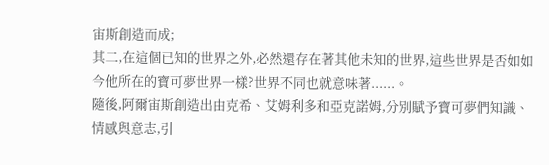宙斯創造而成;
其二,在這個已知的世界之外,必然還存在著其他未知的世界,這些世界是否如如今他所在的寶可夢世界一樣?世界不同也就意味著......。
隨後,阿爾宙斯創造出由克希、艾姆利多和亞克諾姆,分別賦予寶可夢們知識、情感與意志,引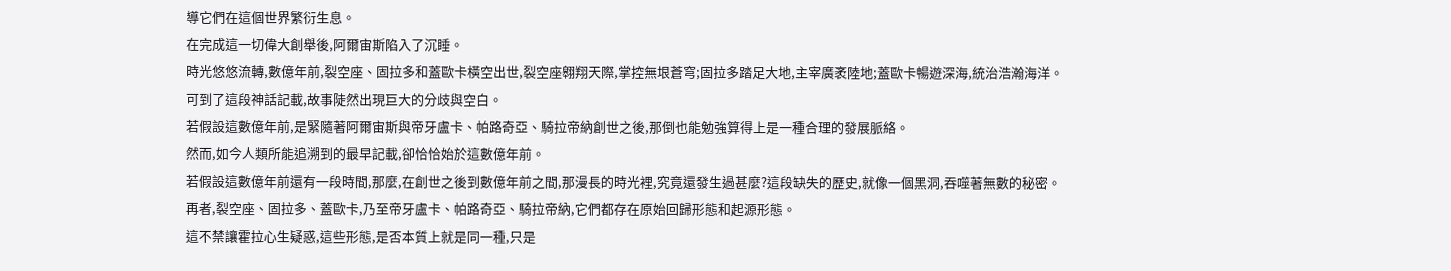導它們在這個世界繁衍生息。
在完成這一切偉大創舉後,阿爾宙斯陷入了沉睡。
時光悠悠流轉,數億年前,裂空座、固拉多和蓋歐卡橫空出世,裂空座翱翔天際,掌控無垠蒼穹;固拉多踏足大地,主宰廣袤陸地;蓋歐卡暢遊深海,統治浩瀚海洋。
可到了這段神話記載,故事陡然出現巨大的分歧與空白。
若假設這數億年前,是緊隨著阿爾宙斯與帝牙盧卡、帕路奇亞、騎拉帝納創世之後,那倒也能勉強算得上是一種合理的發展脈絡。
然而,如今人類所能追溯到的最早記載,卻恰恰始於這數億年前。
若假設這數億年前還有一段時間,那麼,在創世之後到數億年前之間,那漫長的時光裡,究竟還發生過甚麼?這段缺失的歷史,就像一個黑洞,吞噬著無數的秘密。
再者,裂空座、固拉多、蓋歐卡,乃至帝牙盧卡、帕路奇亞、騎拉帝納,它們都存在原始回歸形態和起源形態。
這不禁讓霍拉心生疑惑,這些形態,是否本質上就是同一種,只是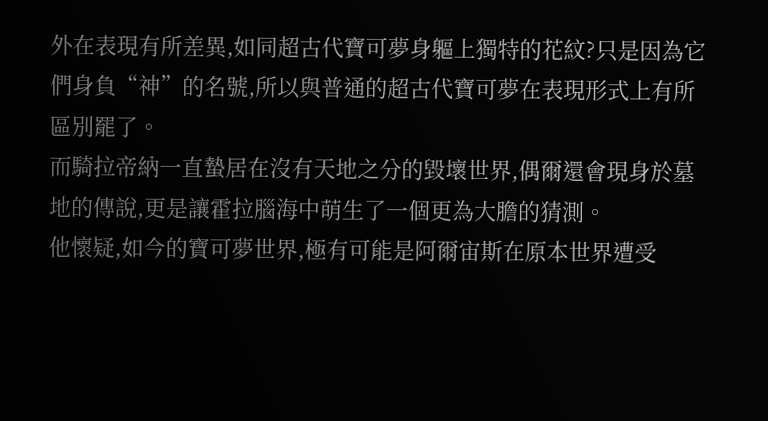外在表現有所差異,如同超古代寶可夢身軀上獨特的花紋?只是因為它們身負“神”的名號,所以與普通的超古代寶可夢在表現形式上有所區別罷了。
而騎拉帝納一直蟄居在沒有天地之分的毀壞世界,偶爾還會現身於墓地的傳說,更是讓霍拉腦海中萌生了一個更為大膽的猜測。
他懷疑,如今的寶可夢世界,極有可能是阿爾宙斯在原本世界遭受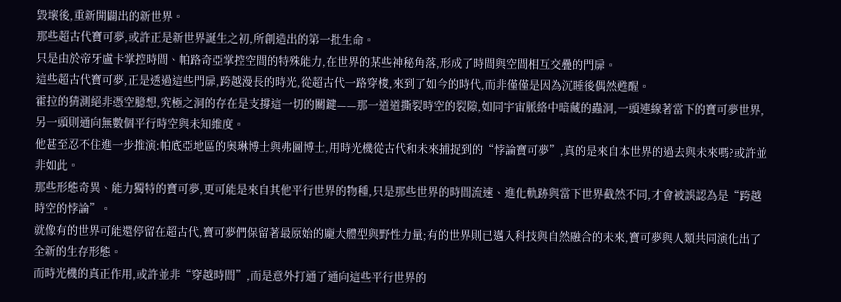毀壞後,重新開闢出的新世界。
那些超古代寶可夢,或許正是新世界誕生之初,所創造出的第一批生命。
只是由於帝牙盧卡掌控時間、帕路奇亞掌控空間的特殊能力,在世界的某些神秘角落,形成了時間與空間相互交疊的門扉。
這些超古代寶可夢,正是透過這些門扉,跨越漫長的時光,從超古代一路穿梭,來到了如今的時代,而非僅僅是因為沉睡後偶然甦醒。
霍拉的猜測絕非憑空臆想,究極之洞的存在是支撐這一切的關鍵——那一道道撕裂時空的裂隙,如同宇宙脈絡中暗藏的蟲洞,一頭連線著當下的寶可夢世界,另一頭則通向無數個平行時空與未知維度。
他甚至忍不住進一步推演:帕底亞地區的奧琳博士與弗圖博士,用時光機從古代和未來捕捉到的“悖論寶可夢”,真的是來自本世界的過去與未來嗎?或許並非如此。
那些形態奇異、能力獨特的寶可夢,更可能是來自其他平行世界的物種,只是那些世界的時間流速、進化軌跡與當下世界截然不同,才會被誤認為是“跨越時空的悖論”。
就像有的世界可能還停留在超古代,寶可夢們保留著最原始的龐大體型與野性力量;有的世界則已邁入科技與自然融合的未來,寶可夢與人類共同演化出了全新的生存形態。
而時光機的真正作用,或許並非“穿越時間”,而是意外打通了通向這些平行世界的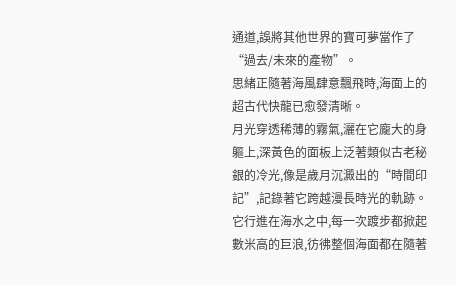通道,誤將其他世界的寶可夢當作了“過去/未來的產物”。
思緒正隨著海風肆意飄飛時,海面上的超古代快龍已愈發清晰。
月光穿透稀薄的霧氣,灑在它龐大的身軀上,深黃色的面板上泛著類似古老秘銀的冷光,像是歲月沉澱出的“時間印記”,記錄著它跨越漫長時光的軌跡。
它行進在海水之中,每一次踱步都掀起數米高的巨浪,彷彿整個海面都在隨著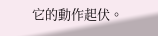它的動作起伏。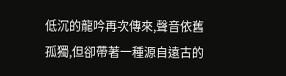低沉的龍吟再次傳來,聲音依舊孤獨,但卻帶著一種源自遠古的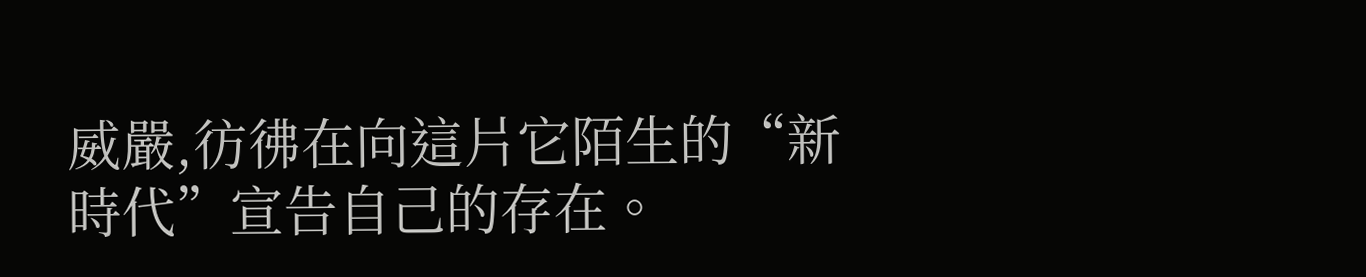威嚴,彷彿在向這片它陌生的“新時代”宣告自己的存在。